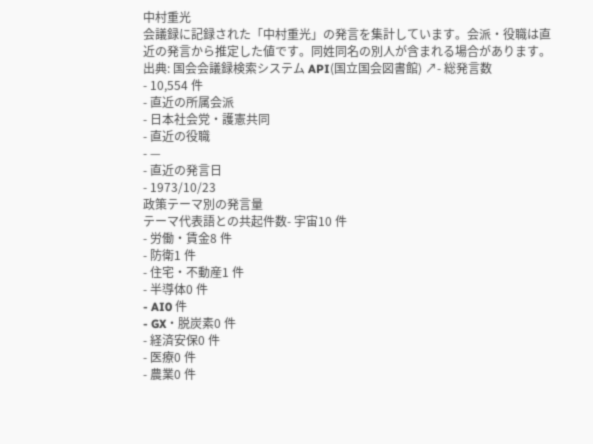中村重光
会議録に記録された「中村重光」の発言を集計しています。会派・役職は直近の発言から推定した値です。同姓同名の別人が含まれる場合があります。
出典: 国会会議録検索システム API(国立国会図書館) ↗- 総発言数
- 10,554 件
- 直近の所属会派
- 日本社会党・護憲共同
- 直近の役職
- —
- 直近の発言日
- 1973/10/23
政策テーマ別の発言量
テーマ代表語との共起件数- 宇宙10 件
- 労働・賃金8 件
- 防衛1 件
- 住宅・不動産1 件
- 半導体0 件
- AI0 件
- GX・脱炭素0 件
- 経済安保0 件
- 医療0 件
- 農業0 件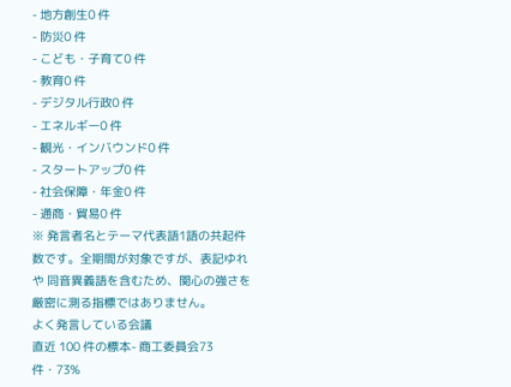- 地方創生0 件
- 防災0 件
- こども・子育て0 件
- 教育0 件
- デジタル行政0 件
- エネルギー0 件
- 観光・インバウンド0 件
- スタートアップ0 件
- 社会保障・年金0 件
- 通商・貿易0 件
※ 発言者名とテーマ代表語1語の共起件数です。全期間が対象ですが、表記ゆれや 同音異義語を含むため、関心の強さを厳密に測る指標ではありません。
よく発言している会議
直近 100 件の標本- 商工委員会73 件・73%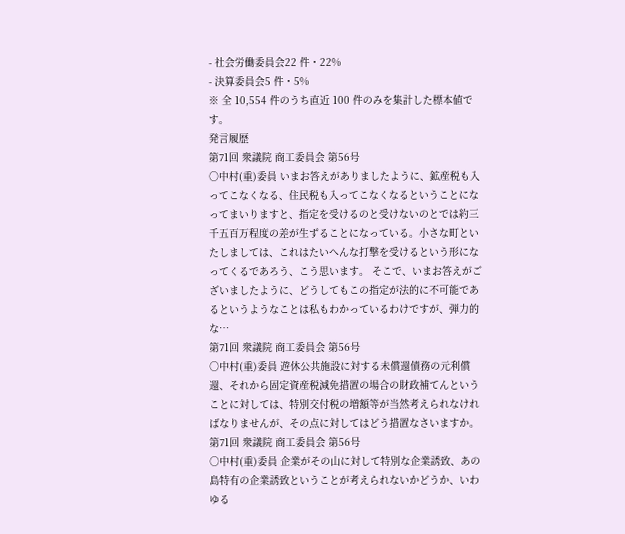- 社会労働委員会22 件・22%
- 決算委員会5 件・5%
※ 全 10,554 件のうち直近 100 件のみを集計した標本値です。
発言履歴
第71回 衆議院 商工委員会 第56号
○中村(重)委員 いまお答えがありましたように、鉱産税も入ってこなくなる、住民税も入ってこなくなるということになってまいりますと、指定を受けるのと受けないのとでは約三千五百万程度の差が生ずることになっている。小さな町といたしましては、これはたいへんな打撃を受けるという形になってくるであろう、こう思います。 そこで、いまお答えがございましたように、どうしてもこの指定が法的に不可能であるというようなことは私もわかっているわけですが、弾力的な…
第71回 衆議院 商工委員会 第56号
○中村(重)委員 遊休公共施設に対する未償還債務の元利償還、それから固定資産税減免措置の場合の財政補てんということに対しては、特別交付税の増額等が当然考えられなければなりませんが、その点に対してはどう措置なさいますか。
第71回 衆議院 商工委員会 第56号
○中村(重)委員 企業がその山に対して特別な企業誘致、あの島特有の企業誘致ということが考えられないかどうか、いわゆる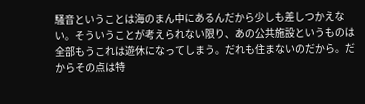騒音ということは海のまん中にあるんだから少しも差しつかえない。そういうことが考えられない限り、あの公共施設というものは全部もうこれは遊休になってしまう。だれも住まないのだから。だからその点は特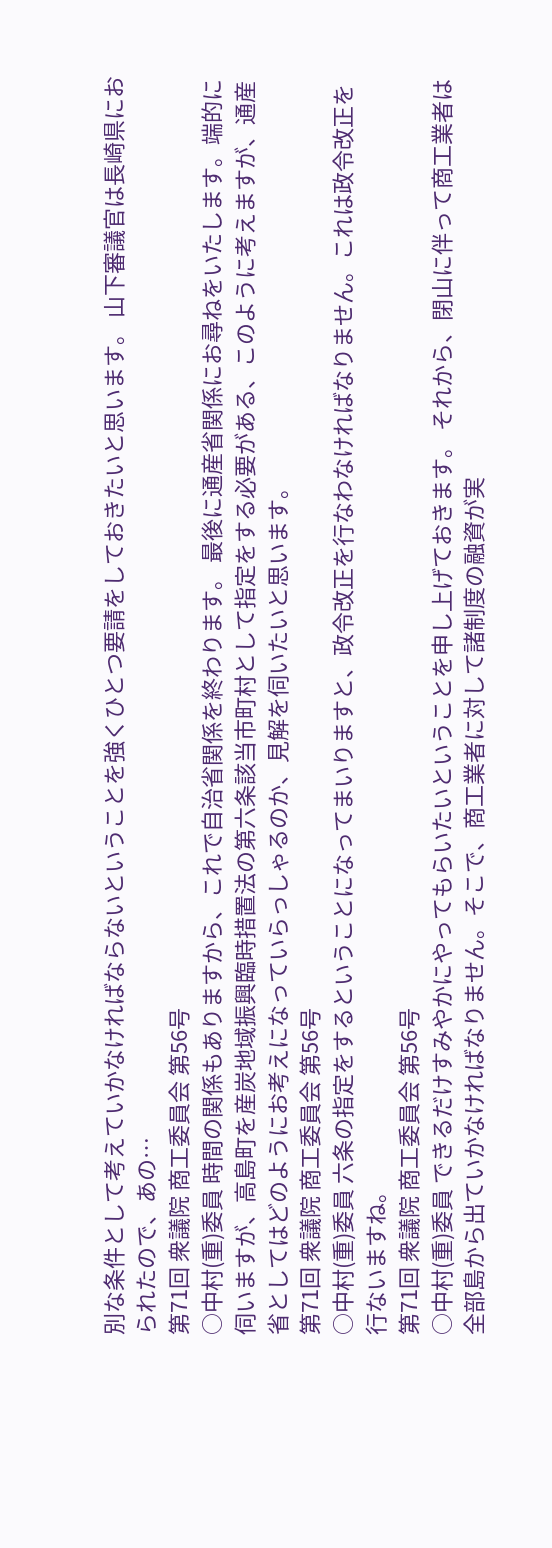別な条件として考えていかなければならないということを強くひとつ要請をしておきたいと思います。 山下審議官は長崎県におられたので、あの…
第71回 衆議院 商工委員会 第56号
○中村(重)委員 時間の関係もありますから、これで自治省関係を終わります。 最後に通産省関係にお尋ねをいたします。端的に伺いますが、高島町を産炭地域振興臨時措置法の第六条該当市町村として指定をする必要がある、このように考えますが、通産省としてはどのようにお考えになっていらっしゃるのか、見解を伺いたいと思います。
第71回 衆議院 商工委員会 第56号
○中村(重)委員 六条の指定をするということになってまいりますと、政令改正を行なわなければなりません。これは政令改正を行ないますね。
第71回 衆議院 商工委員会 第56号
○中村(重)委員 できるだけすみやかにやってもらいたいということを申し上げておきます。 それから、閉山に伴って商工業者は全部島から出ていかなければなりません。そこで、商工業者に対して諸制度の融資が実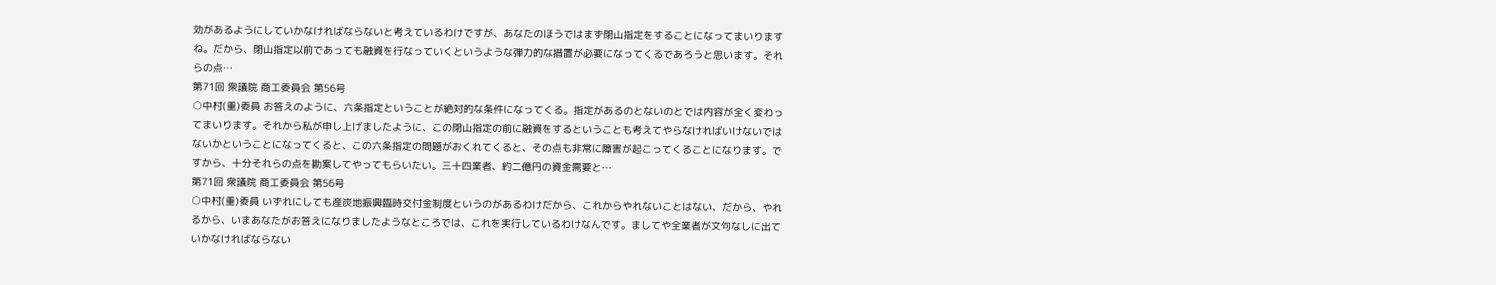効があるようにしていかなければならないと考えているわけですが、あなたのほうではまず閉山指定をすることになってまいりますね。だから、閉山指定以前であっても融資を行なっていくというような弾力的な措置が必要になってくるであろうと思います。それらの点…
第71回 衆議院 商工委員会 第56号
○中村(重)委員 お答えのように、六条指定ということが絶対的な条件になってくる。指定があるのとないのとでは内容が全く変わってまいります。それから私が申し上げましたように、この閉山指定の前に融資をするということも考えてやらなければいけないではないかということになってくると、この六条指定の問題がおくれてくると、その点も非常に障害が起こってくることになります。ですから、十分それらの点を勘案してやってもらいたい。三十四業者、約二億円の資金需要と…
第71回 衆議院 商工委員会 第56号
○中村(重)委員 いずれにしても産炭地振興臨時交付金制度というのがあるわけだから、これからやれないことはない、だから、やれるから、いまあなたがお答えになりましたようなところでは、これを実行しているわけなんです。ましてや全業者が文句なしに出ていかなければならない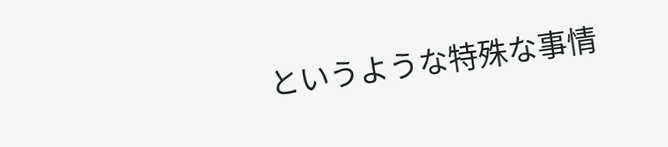というような特殊な事情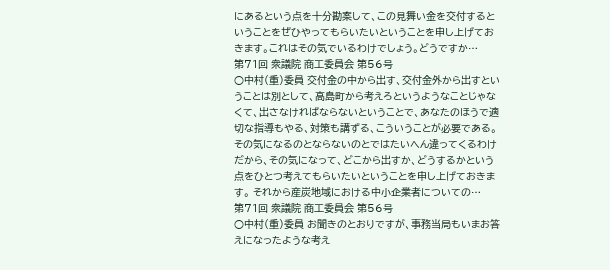にあるという点を十分勘案して、この見舞い金を交付するということをぜひやってもらいたいということを申し上げておきます。これはその気でいるわけでしょう。どうですか…
第71回 衆議院 商工委員会 第56号
○中村(重)委員 交付金の中から出す、交付金外から出すということは別として、高島町から考えろというようなことじゃなくて、出さなければならないということで、あなたのほうで適切な指導もやる、対策も講ずる、こういうことが必要である。その気になるのとならないのとではたいへん違ってくるわけだから、その気になって、どこから出すか、どうするかという点をひとつ考えてもらいたいということを申し上げておきます。 それから産炭地域における中小企業者についての…
第71回 衆議院 商工委員会 第56号
○中村(重)委員 お聞きのとおりですが、事務当局もいまお答えになったような考え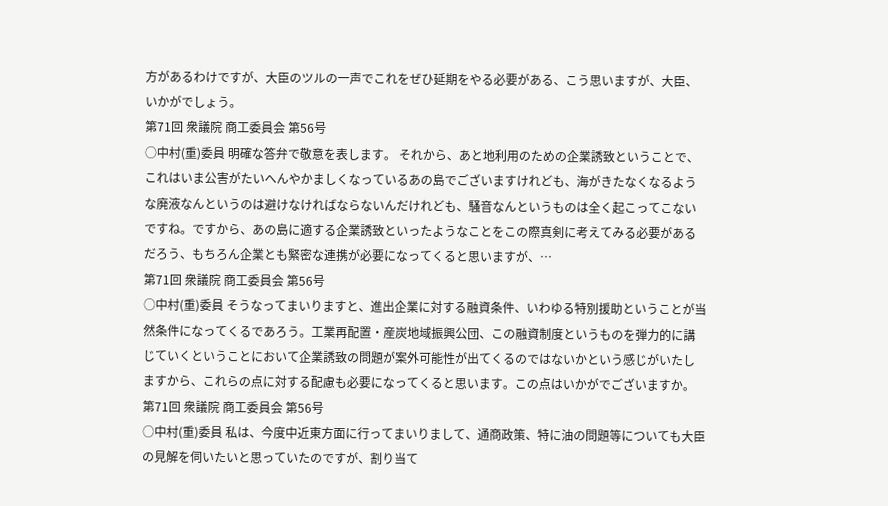方があるわけですが、大臣のツルの一声でこれをぜひ延期をやる必要がある、こう思いますが、大臣、いかがでしょう。
第71回 衆議院 商工委員会 第56号
○中村(重)委員 明確な答弁で敬意を表します。 それから、あと地利用のための企業誘致ということで、これはいま公害がたいへんやかましくなっているあの島でございますけれども、海がきたなくなるような廃液なんというのは避けなければならないんだけれども、騒音なんというものは全く起こってこないですね。ですから、あの島に適する企業誘致といったようなことをこの際真剣に考えてみる必要があるだろう、もちろん企業とも緊密な連携が必要になってくると思いますが、…
第71回 衆議院 商工委員会 第56号
○中村(重)委員 そうなってまいりますと、進出企業に対する融資条件、いわゆる特別援助ということが当然条件になってくるであろう。工業再配置・産炭地域振興公団、この融資制度というものを弾力的に講じていくということにおいて企業誘致の問題が案外可能性が出てくるのではないかという感じがいたしますから、これらの点に対する配慮も必要になってくると思います。この点はいかがでございますか。
第71回 衆議院 商工委員会 第56号
○中村(重)委員 私は、今度中近東方面に行ってまいりまして、通商政策、特に油の問題等についても大臣の見解を伺いたいと思っていたのですが、割り当て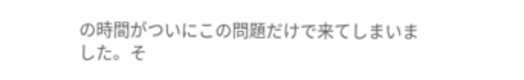の時間がついにこの問題だけで来てしまいました。そ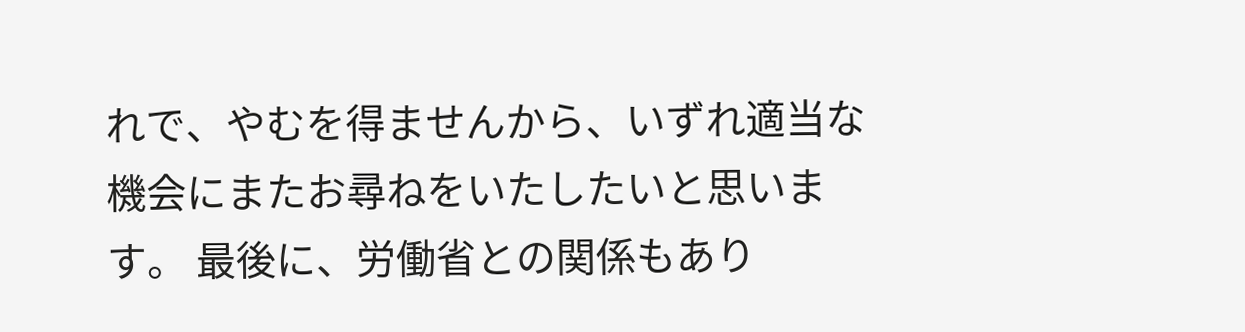れで、やむを得ませんから、いずれ適当な機会にまたお尋ねをいたしたいと思います。 最後に、労働省との関係もあり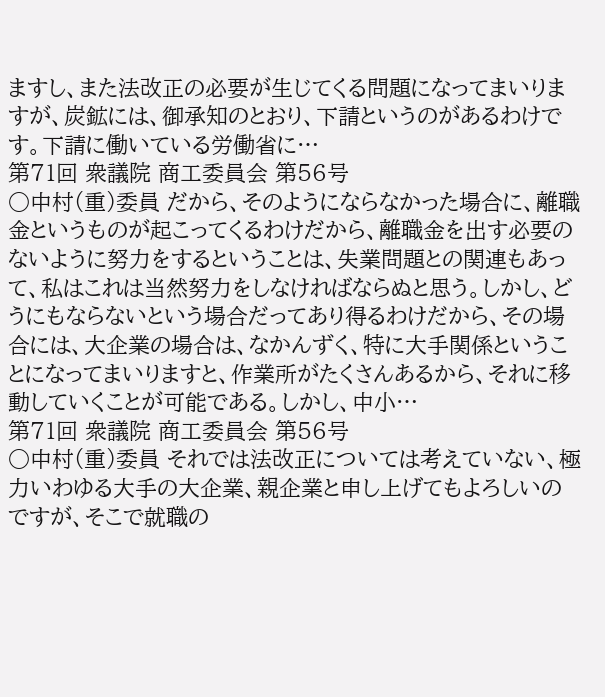ますし、また法改正の必要が生じてくる問題になってまいりますが、炭鉱には、御承知のとおり、下請というのがあるわけです。下請に働いている労働省に…
第71回 衆議院 商工委員会 第56号
○中村(重)委員 だから、そのようにならなかった場合に、離職金というものが起こってくるわけだから、離職金を出す必要のないように努力をするということは、失業問題との関連もあって、私はこれは当然努力をしなければならぬと思う。しかし、どうにもならないという場合だってあり得るわけだから、その場合には、大企業の場合は、なかんずく、特に大手関係ということになってまいりますと、作業所がたくさんあるから、それに移動していくことが可能である。しかし、中小…
第71回 衆議院 商工委員会 第56号
○中村(重)委員 それでは法改正については考えていない、極力いわゆる大手の大企業、親企業と申し上げてもよろしいのですが、そこで就職の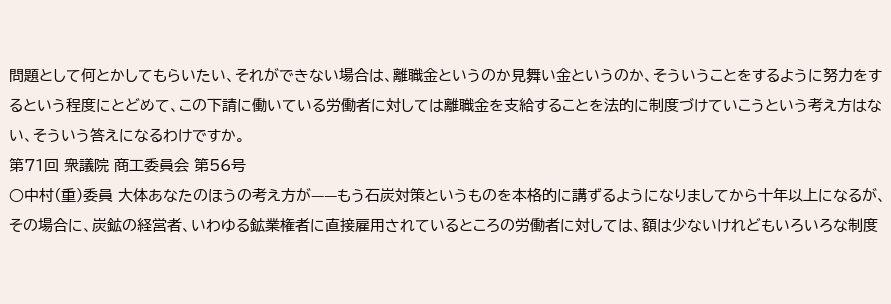問題として何とかしてもらいたい、それができない場合は、離職金というのか見舞い金というのか、そういうことをするように努力をするという程度にとどめて、この下請に働いている労働者に対しては離職金を支給することを法的に制度づけていこうという考え方はない、そういう答えになるわけですか。
第71回 衆議院 商工委員会 第56号
○中村(重)委員 大体あなたのほうの考え方が——もう石炭対策というものを本格的に講ずるようになりましてから十年以上になるが、その場合に、炭鉱の経営者、いわゆる鉱業権者に直接雇用されているところの労働者に対しては、額は少ないけれどもいろいろな制度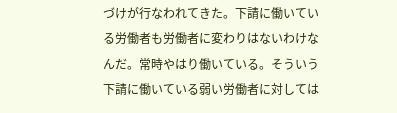づけが行なわれてきた。下請に働いている労働者も労働者に変わりはないわけなんだ。常時やはり働いている。そういう下請に働いている弱い労働者に対しては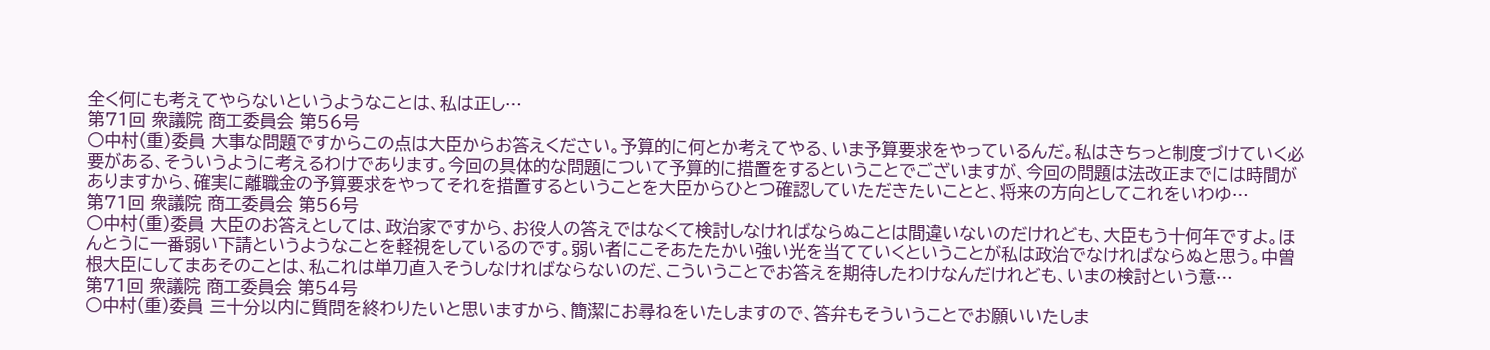全く何にも考えてやらないというようなことは、私は正し…
第71回 衆議院 商工委員会 第56号
○中村(重)委員 大事な問題ですからこの点は大臣からお答えください。予算的に何とか考えてやる、いま予算要求をやっているんだ。私はきちっと制度づけていく必要がある、そういうように考えるわけであります。今回の具体的な問題について予算的に措置をするということでございますが、今回の問題は法改正までには時間がありますから、確実に離職金の予算要求をやってそれを措置するということを大臣からひとつ確認していただきたいことと、将来の方向としてこれをいわゆ…
第71回 衆議院 商工委員会 第56号
○中村(重)委員 大臣のお答えとしては、政治家ですから、お役人の答えではなくて検討しなければならぬことは間違いないのだけれども、大臣もう十何年ですよ。ほんとうに一番弱い下請というようなことを軽視をしているのです。弱い者にこそあたたかい強い光を当てていくということが私は政治でなければならぬと思う。中曽根大臣にしてまあそのことは、私これは単刀直入そうしなければならないのだ、こういうことでお答えを期待したわけなんだけれども、いまの検討という意…
第71回 衆議院 商工委員会 第54号
○中村(重)委員 三十分以内に質問を終わりたいと思いますから、簡潔にお尋ねをいたしますので、答弁もそういうことでお願いいたしま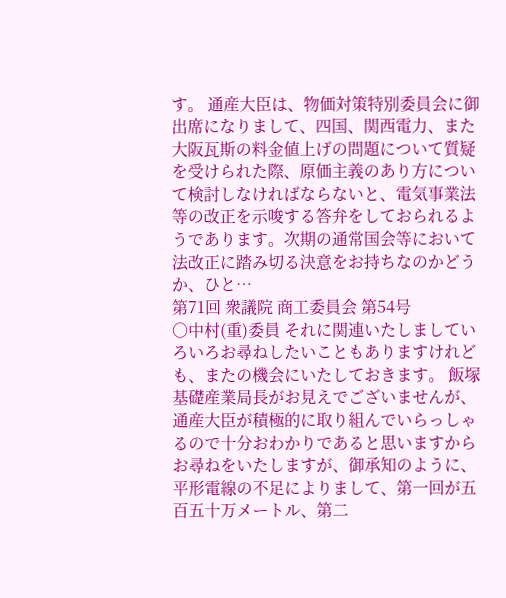す。 通産大臣は、物価対策特別委員会に御出席になりまして、四国、関西電力、また大阪瓦斯の料金値上げの問題について質疑を受けられた際、原価主義のあり方について検討しなければならないと、電気事業法等の改正を示唆する答弁をしておられるようであります。次期の通常国会等において法改正に踏み切る決意をお持ちなのかどうか、ひと…
第71回 衆議院 商工委員会 第54号
○中村(重)委員 それに関連いたしましていろいろお尋ねしたいこともありますけれども、またの機会にいたしておきます。 飯塚基礎産業局長がお見えでございませんが、通産大臣が積極的に取り組んでいらっしゃるので十分おわかりであると思いますからお尋ねをいたしますが、御承知のように、平形電線の不足によりまして、第一回が五百五十万メートル、第二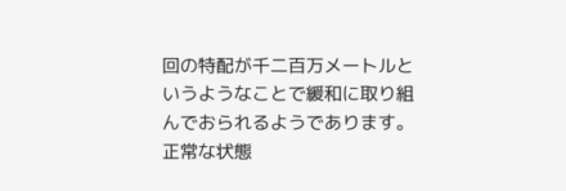回の特配が千二百万メートルというようなことで緩和に取り組んでおられるようであります。正常な状態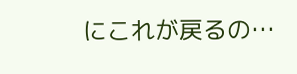にこれが戻るの…